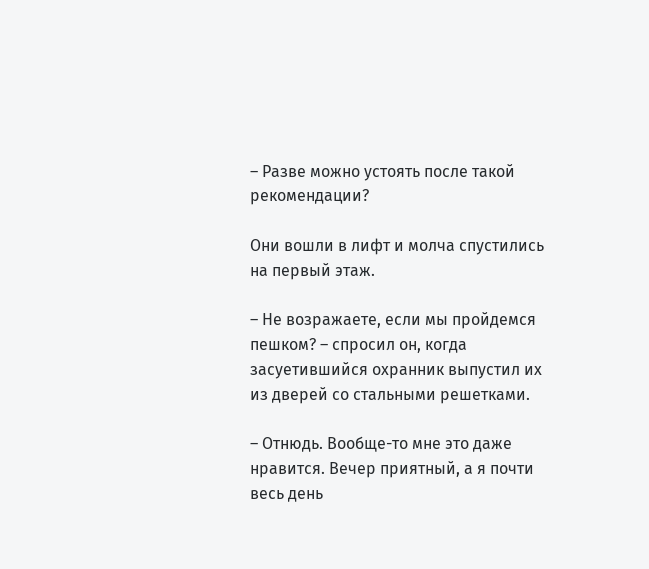– Разве можно устоять после такой рекомендации?

Они вошли в лифт и молча спустились на первый этаж.

– Не возражаете, если мы пройдемся пешком? – спросил он, когда засуетившийся охранник выпустил их из дверей со стальными решетками.

– Отнюдь. Вообще-то мне это даже нравится. Вечер приятный, а я почти весь день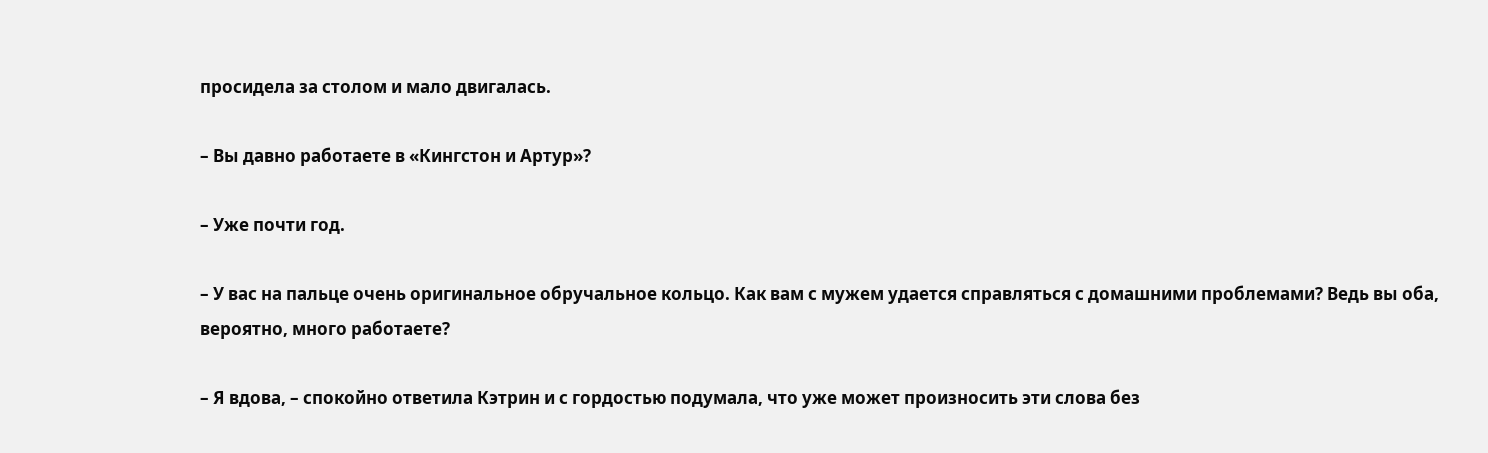просидела за столом и мало двигалась.

– Вы давно работаете в «Кингстон и Артур»?

– Уже почти год.

– У вас на пальце очень оригинальное обручальное кольцо. Как вам с мужем удается справляться с домашними проблемами? Ведь вы оба, вероятно, много работаете?

– Я вдова, – спокойно ответила Кэтрин и с гордостью подумала, что уже может произносить эти слова без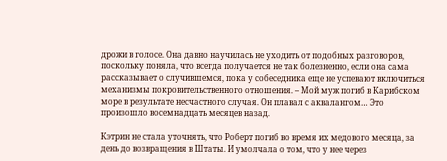дрожи в голосе. Она давно научилась не уходить от подобных разговоров, поскольку поняла, что всегда получается не так болезненно, если она сама рассказывает о случившемся, пока у собеседника еще не успевают включиться механизмы покровительственного отношения. – Мой муж погиб в Карибском море в результате несчастного случая. Он плавал с аквалангом… Это произошло восемнадцать месяцев назад.

Кэтрин не стала уточнять, что Роберт погиб во время их медового месяца, за день до возвращения в Штаты. И умолчала о том, что у нее через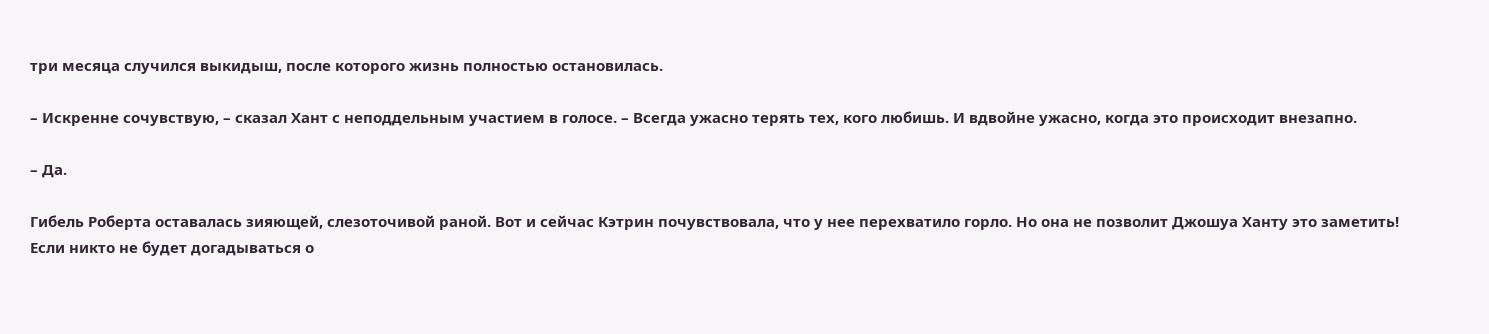три месяца случился выкидыш, после которого жизнь полностью остановилась.

– Искренне сочувствую, – сказал Хант с неподдельным участием в голосе. – Всегда ужасно терять тех, кого любишь. И вдвойне ужасно, когда это происходит внезапно.

– Да.

Гибель Роберта оставалась зияющей, слезоточивой раной. Вот и сейчас Кэтрин почувствовала, что у нее перехватило горло. Но она не позволит Джошуа Ханту это заметить! Если никто не будет догадываться о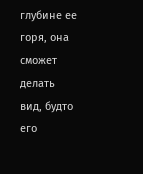глубине ее горя, она сможет делать вид, будто его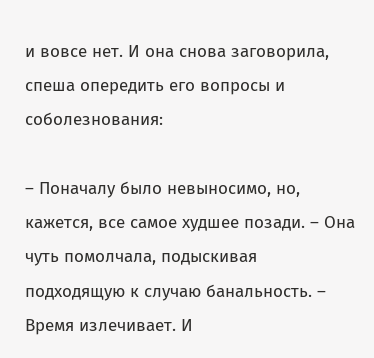и вовсе нет. И она снова заговорила, спеша опередить его вопросы и соболезнования:

– Поначалу было невыносимо, но, кажется, все самое худшее позади. – Она чуть помолчала, подыскивая подходящую к случаю банальность. – Время излечивает. И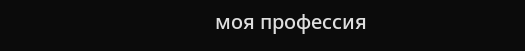моя профессия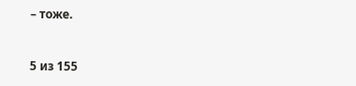– тоже.



5 из 155